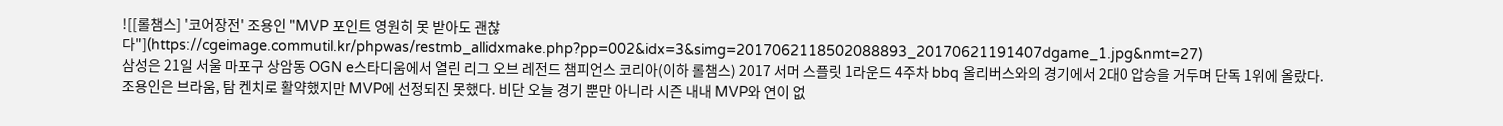![[롤챔스] '코어장전' 조용인 "MVP 포인트 영원히 못 받아도 괜찮다"](https://cgeimage.commutil.kr/phpwas/restmb_allidxmake.php?pp=002&idx=3&simg=2017062118502088893_20170621191407dgame_1.jpg&nmt=27)
삼성은 21일 서울 마포구 상암동 OGN e스타디움에서 열린 리그 오브 레전드 챔피언스 코리아(이하 롤챔스) 2017 서머 스플릿 1라운드 4주차 bbq 올리버스와의 경기에서 2대0 압승을 거두며 단독 1위에 올랐다.
조용인은 브라움, 탐 켄치로 활약했지만 MVP에 선정되진 못했다. 비단 오늘 경기 뿐만 아니라 시즌 내내 MVP와 연이 없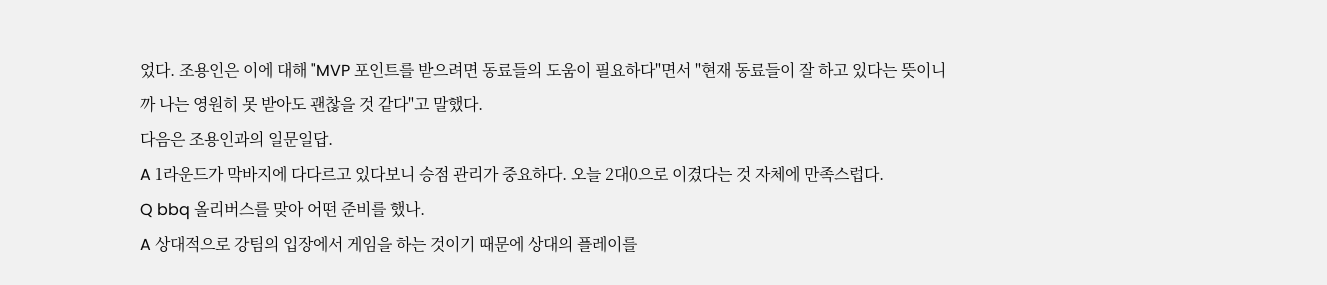었다. 조용인은 이에 대해 "MVP 포인트를 받으려면 동료들의 도움이 필요하다"면서 "현재 동료들이 잘 하고 있다는 뜻이니까 나는 영원히 못 받아도 괜찮을 것 같다"고 말했다.
다음은 조용인과의 일문일답.
A 1라운드가 막바지에 다다르고 있다보니 승점 관리가 중요하다. 오늘 2대0으로 이겼다는 것 자체에 만족스럽다.
Q bbq 올리버스를 맞아 어떤 준비를 했나.
A 상대적으로 강팀의 입장에서 게임을 하는 것이기 때문에 상대의 플레이를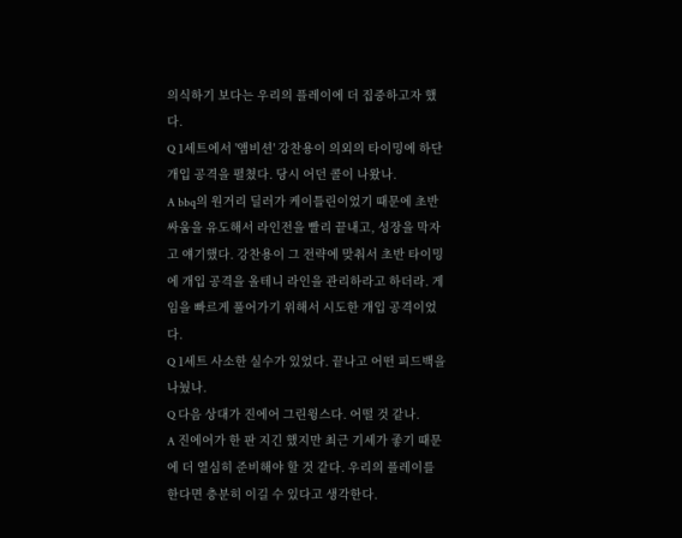의식하기 보다는 우리의 플레이에 더 집중하고자 했다.
Q 1세트에서 '앰비션' 강찬용이 의외의 타이밍에 하단 개입 공격을 펼쳤다. 당시 어던 콜이 나왔나.
A bbq의 원거리 딜러가 케이틀린이었기 때문에 초반 싸움을 유도해서 라인전을 빨리 끝내고, 성장을 막자고 얘기했다. 강찬용이 그 전략에 맞춰서 초반 타이밍에 개입 공격을 올테니 라인을 관리하라고 하더라. 게임을 빠르게 풀어가기 위해서 시도한 개입 공격이었다.
Q 1세트 사소한 실수가 있었다. 끝나고 어떤 피드백을 나눴나.
Q 다음 상대가 진에어 그린윙스다. 어떨 것 같나.
A 진에어가 한 판 지긴 했지만 최근 기세가 좋기 때문에 더 열심히 준비해야 할 것 같다. 우리의 플레이를 한다면 충분히 이길 수 있다고 생각한다.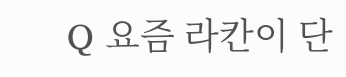Q 요즘 라칸이 단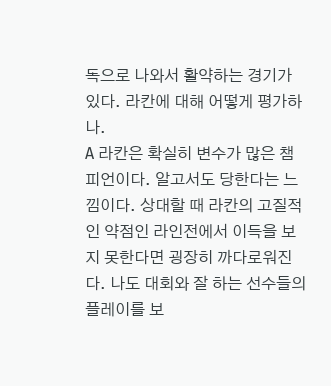독으로 나와서 활약하는 경기가 있다. 라칸에 대해 어떻게 평가하나.
A 라칸은 확실히 변수가 많은 챔피언이다. 알고서도 당한다는 느낌이다. 상대할 때 라칸의 고질적인 약점인 라인전에서 이득을 보지 못한다면 굉장히 까다로워진다. 나도 대회와 잘 하는 선수들의 플레이를 보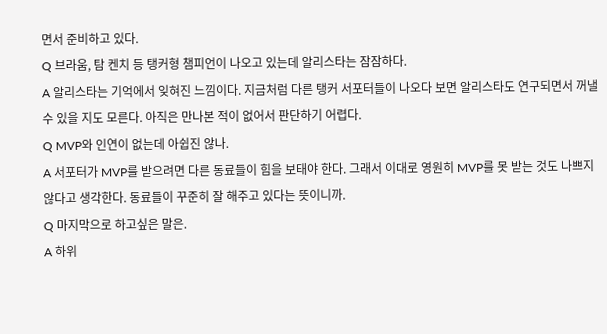면서 준비하고 있다.
Q 브라움, 탐 켄치 등 탱커형 챔피언이 나오고 있는데 알리스타는 잠잠하다.
A 알리스타는 기억에서 잊혀진 느낌이다. 지금처럼 다른 탱커 서포터들이 나오다 보면 알리스타도 연구되면서 꺼낼 수 있을 지도 모른다. 아직은 만나본 적이 없어서 판단하기 어렵다.
Q MVP와 인연이 없는데 아쉽진 않나.
A 서포터가 MVP를 받으려면 다른 동료들이 힘을 보태야 한다. 그래서 이대로 영원히 MVP를 못 받는 것도 나쁘지 않다고 생각한다. 동료들이 꾸준히 잘 해주고 있다는 뜻이니까.
Q 마지막으로 하고싶은 말은.
A 하위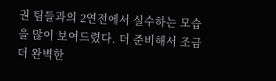권 팀들과의 2연전에서 실수하는 모습을 많이 보여드렸다. 더 준비해서 조금 더 완벽한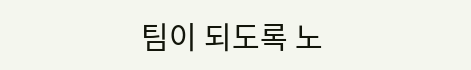팀이 되도록 노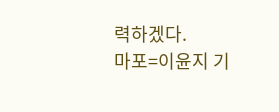력하겠다.
마포=이윤지 기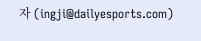자 (ingji@dailyesports.com)